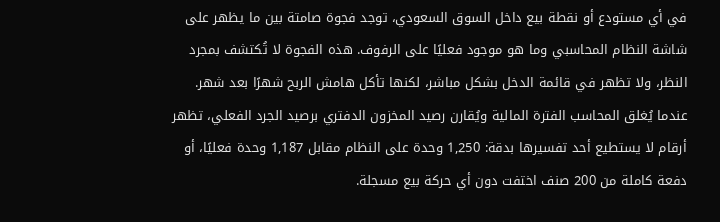في أي مستودع أو نقطة بيع داخل السوق السعودي، توجد فجوة صامتة بين ما يظهر على شاشة النظام المحاسبي وما هو موجود فعليًا على الرفوف. هذه الفجوة لا تُكتشف بمجرد النظر، ولا تظهر في قائمة الدخل بشكل مباشر، لكنها تأكل هامش الربح شهرًا بعد شهر. عندما يُغلق المحاسب الفترة المالية ويُقارن رصيد المخزون الدفتري برصيد الجرد الفعلي، تظهر أرقام لا يستطيع أحد تفسيرها بدقة: 1,250 وحدة على النظام مقابل 1,187 وحدة فعليًا، أو دفعة كاملة من 200 صنف اختفت دون أي حركة بيع مسجلة.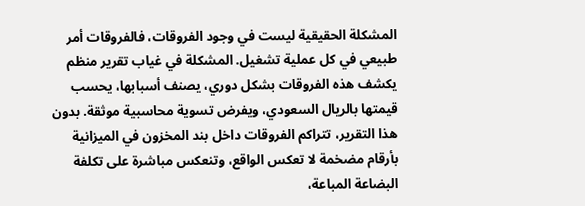المشكلة الحقيقية ليست في وجود الفروقات، فالفروقات أمر طبيعي في كل عملية تشغيل. المشكلة في غياب تقرير منظم يكشف هذه الفروقات بشكل دوري، يصنف أسبابها، يحسب قيمتها بالريال السعودي، ويفرض تسوية محاسبية موثقة. بدون هذا التقرير، تتراكم الفروقات داخل بند المخزون في الميزانية بأرقام مضخمة لا تعكس الواقع، وتنعكس مباشرة على تكلفة البضاعة المباعة،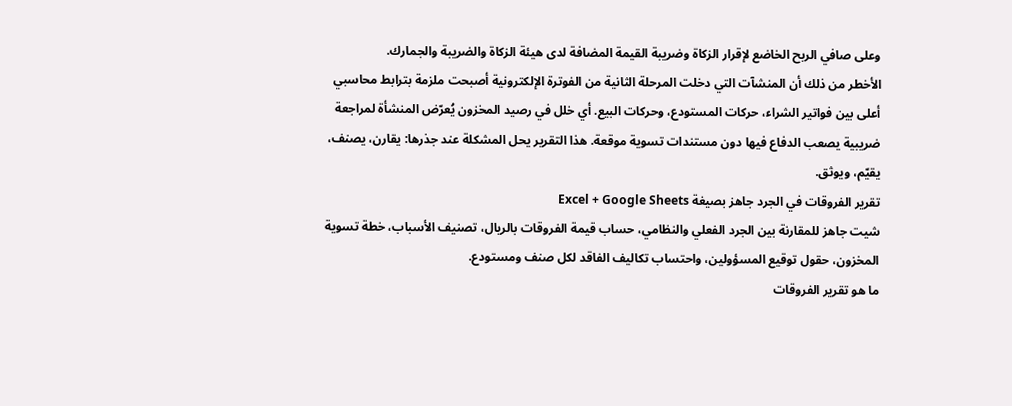وعلى صافي الربح الخاضع لإقرار الزكاة وضريبة القيمة المضافة لدى هيئة الزكاة والضريبة والجمارك.
الأخطر من ذلك أن المنشآت التي دخلت المرحلة الثانية من الفوترة الإلكترونية أصبحت ملزمة بترابط محاسبي أعلى بين فواتير الشراء، حركات المستودع، وحركات البيع. أي خلل في رصيد المخزون يُعرّض المنشأة لمراجعة ضريبية يصعب الدفاع فيها دون مستندات تسوية موقعة. هذا التقرير يحل المشكلة عند جذرها: يقارن، يصنف، يقيّم، ويوثق.
تقرير الفروقات في الجرد جاهز بصيغة Excel + Google Sheets
شيت جاهز للمقارنة بين الجرد الفعلي والنظامي، حساب قيمة الفروقات بالريال، تصنيف الأسباب، خطة تسوية المخزون، حقول توقيع المسؤولين، واحتساب تكاليف الفاقد لكل صنف ومستودع.
ما هو تقرير الفروقات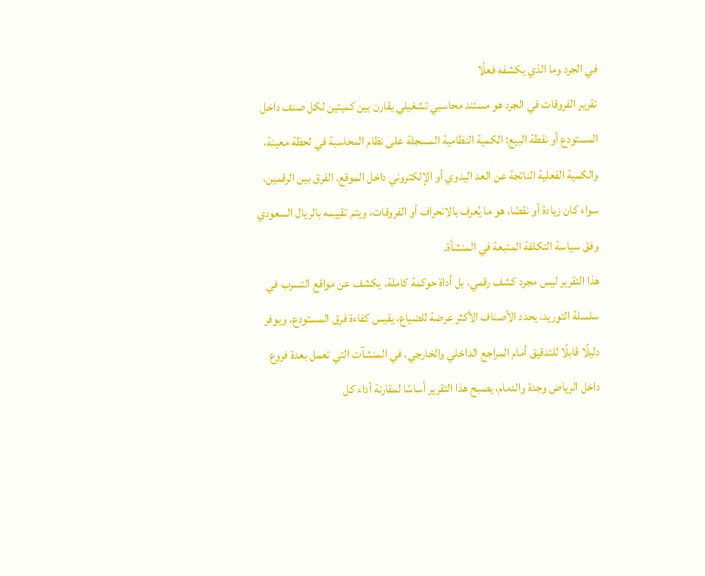في الجرد وما الذي يكشفه فعلًا
تقرير الفروقات في الجرد هو مستند محاسبي تشغيلي يقارن بين كميتين لكل صنف داخل المستودع أو نقطة البيع: الكمية النظامية المسجلة على نظام المحاسبة في لحظة معينة، والكمية الفعلية الناتجة عن العد اليدوي أو الإلكتروني داخل الموقع. الفرق بين الرقمين، سواء كان زيادة أو نقصًا، هو ما يُعرف بالانحراف أو الفروقات، ويتم تقييمه بالريال السعودي وفق سياسة التكلفة المتبعة في المنشأة.
هذا التقرير ليس مجرد كشف رقمي، بل أداة حوكمة كاملة. يكشف عن مواقع التسرب في سلسلة التوريد، يحدد الأصناف الأكثر عرضة للضياع، يقيس كفاءة فرق المستودع، ويوفر دليلًا قابلًا للتدقيق أمام المراجع الداخلي والخارجي. في المنشآت التي تعمل بعدة فروع داخل الرياض وجدة والدمام، يصبح هذا التقرير أساسًا لمقارنة أداء كل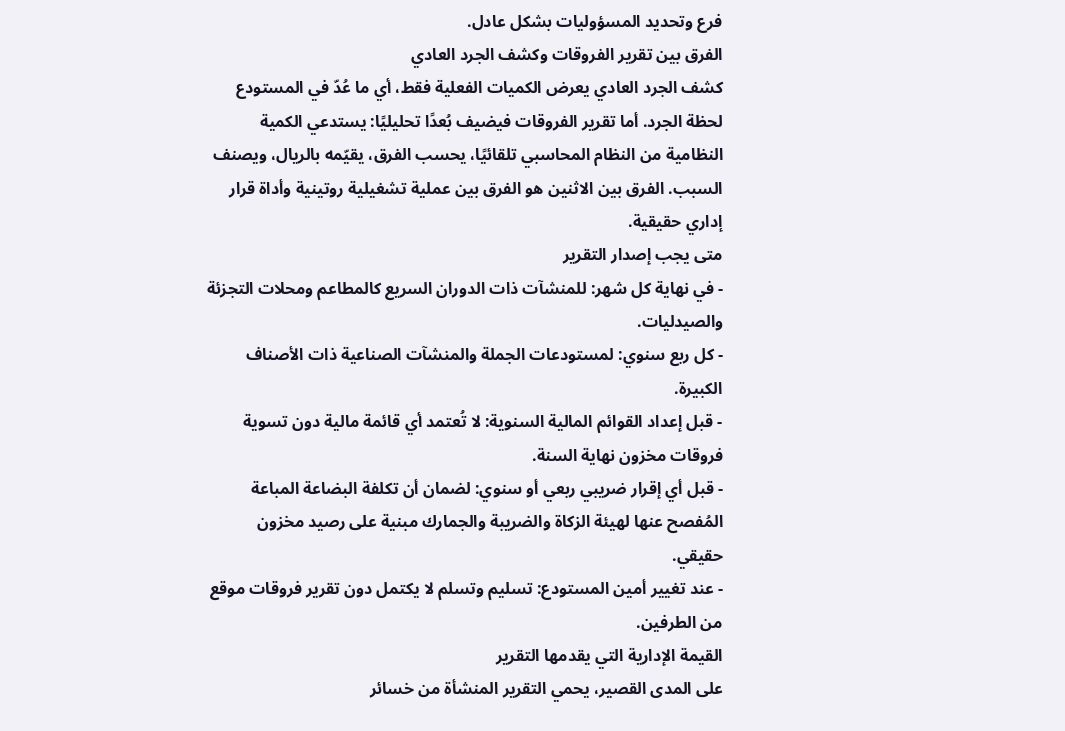فرع وتحديد المسؤوليات بشكل عادل.
الفرق بين تقرير الفروقات وكشف الجرد العادي
كشف الجرد العادي يعرض الكميات الفعلية فقط، أي ما عُدّ في المستودع لحظة الجرد. أما تقرير الفروقات فيضيف بُعدًا تحليليًا: يستدعي الكمية النظامية من النظام المحاسبي تلقائيًا، يحسب الفرق، يقيّمه بالريال، ويصنف السبب. الفرق بين الاثنين هو الفرق بين عملية تشغيلية روتينية وأداة قرار إداري حقيقية.
متى يجب إصدار التقرير
- في نهاية كل شهر: للمنشآت ذات الدوران السريع كالمطاعم ومحلات التجزئة والصيدليات.
- كل ربع سنوي: لمستودعات الجملة والمنشآت الصناعية ذات الأصناف الكبيرة.
- قبل إعداد القوائم المالية السنوية: لا تُعتمد أي قائمة مالية دون تسوية فروقات مخزون نهاية السنة.
- قبل أي إقرار ضريبي ربعي أو سنوي: لضمان أن تكلفة البضاعة المباعة المُفصح عنها لهيئة الزكاة والضريبة والجمارك مبنية على رصيد مخزون حقيقي.
- عند تغيير أمين المستودع: تسليم وتسلم لا يكتمل دون تقرير فروقات موقع من الطرفين.
القيمة الإدارية التي يقدمها التقرير
على المدى القصير، يحمي التقرير المنشأة من خسائر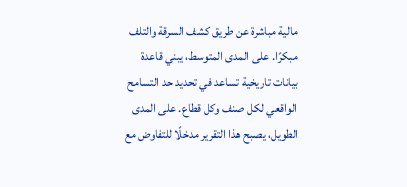مالية مباشرة عن طريق كشف السرقة والتلف مبكرًا. على المدى المتوسط، يبني قاعدة بيانات تاريخية تساعد في تحديد حد التسامح الواقعي لكل صنف وكل قطاع. على المدى الطويل، يصبح هذا التقرير مدخلًا للتفاوض مع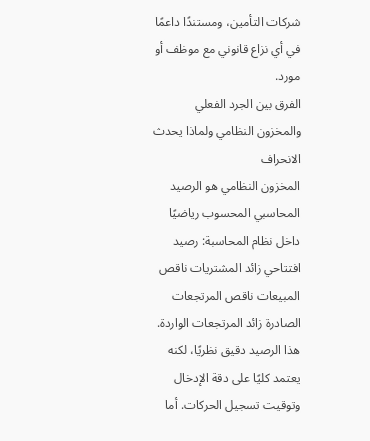شركات التأمين، ومستندًا داعمًا في أي نزاع قانوني مع موظف أو مورد.
الفرق بين الجرد الفعلي والمخزون النظامي ولماذا يحدث الانحراف
المخزون النظامي هو الرصيد المحاسبي المحسوب رياضيًا داخل نظام المحاسبة: رصيد افتتاحي زائد المشتريات ناقص المبيعات ناقص المرتجعات الصادرة زائد المرتجعات الواردة. هذا الرصيد دقيق نظريًا، لكنه يعتمد كليًا على دقة الإدخال وتوقيت تسجيل الحركات. أما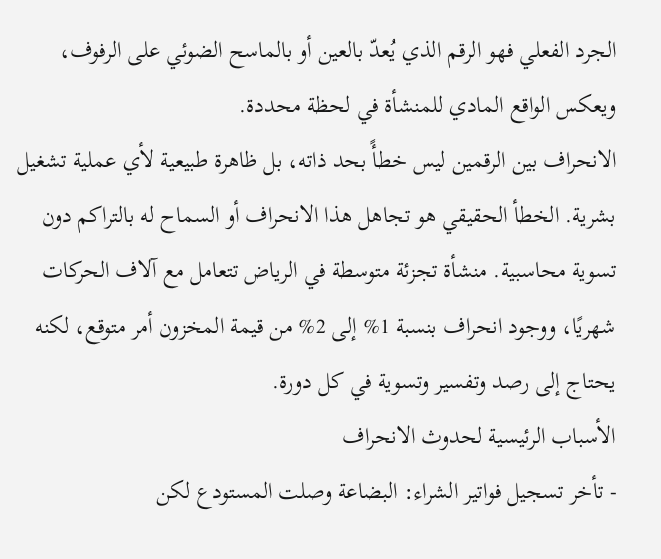الجرد الفعلي فهو الرقم الذي يُعدّ بالعين أو بالماسح الضوئي على الرفوف، ويعكس الواقع المادي للمنشأة في لحظة محددة.
الانحراف بين الرقمين ليس خطأً بحد ذاته، بل ظاهرة طبيعية لأي عملية تشغيل بشرية. الخطأ الحقيقي هو تجاهل هذا الانحراف أو السماح له بالتراكم دون تسوية محاسبية. منشأة تجزئة متوسطة في الرياض تتعامل مع آلاف الحركات شهريًا، ووجود انحراف بنسبة 1% إلى 2% من قيمة المخزون أمر متوقع، لكنه يحتاج إلى رصد وتفسير وتسوية في كل دورة.
الأسباب الرئيسية لحدوث الانحراف
- تأخر تسجيل فواتير الشراء: البضاعة وصلت المستودع لكن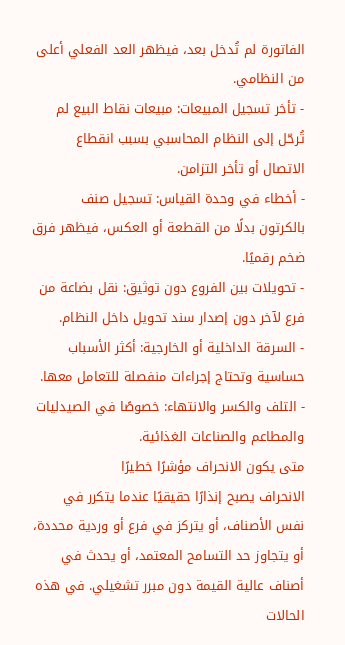الفاتورة لم تُدخل بعد، فيظهر العد الفعلي أعلى من النظامي.
- تأخر تسجيل المبيعات: مبيعات نقاط البيع لم تُرحّل إلى النظام المحاسبي بسبب انقطاع الاتصال أو تأخر التزامن.
- أخطاء في وحدة القياس: تسجيل صنف بالكرتون بدلًا من القطعة أو العكس، فيظهر فرق ضخم رقميًا.
- تحويلات بين الفروع دون توثيق: نقل بضاعة من فرع لآخر دون إصدار سند تحويل داخل النظام.
- السرقة الداخلية أو الخارجية: أكثر الأسباب حساسية وتحتاج إجراءات منفصلة للتعامل معها.
- التلف والكسر والانتهاء: خصوصًا في الصيدليات والمطاعم والصناعات الغذائية.
متى يكون الانحراف مؤشرًا خطيرًا
الانحراف يصبح إنذارًا حقيقيًا عندما يتكرر في نفس الأصناف، أو يتركز في فرع أو وردية محددة، أو يتجاوز حد التسامح المعتمد، أو يحدث في أصناف عالية القيمة دون مبرر تشغيلي. في هذه الحالات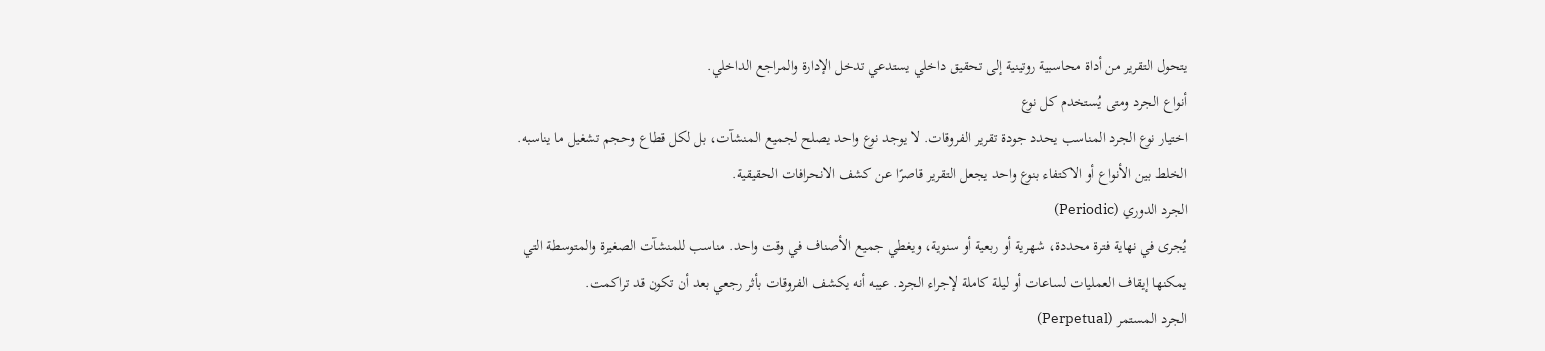يتحول التقرير من أداة محاسبية روتينية إلى تحقيق داخلي يستدعي تدخل الإدارة والمراجع الداخلي.
أنواع الجرد ومتى يُستخدم كل نوع
اختيار نوع الجرد المناسب يحدد جودة تقرير الفروقات. لا يوجد نوع واحد يصلح لجميع المنشآت، بل لكل قطاع وحجم تشغيل ما يناسبه. الخلط بين الأنواع أو الاكتفاء بنوع واحد يجعل التقرير قاصرًا عن كشف الانحرافات الحقيقية.
الجرد الدوري (Periodic)
يُجرى في نهاية فترة محددة، شهرية أو ربعية أو سنوية، ويغطي جميع الأصناف في وقت واحد. مناسب للمنشآت الصغيرة والمتوسطة التي يمكنها إيقاف العمليات لساعات أو ليلة كاملة لإجراء الجرد. عيبه أنه يكشف الفروقات بأثر رجعي بعد أن تكون قد تراكمت.
الجرد المستمر (Perpetual)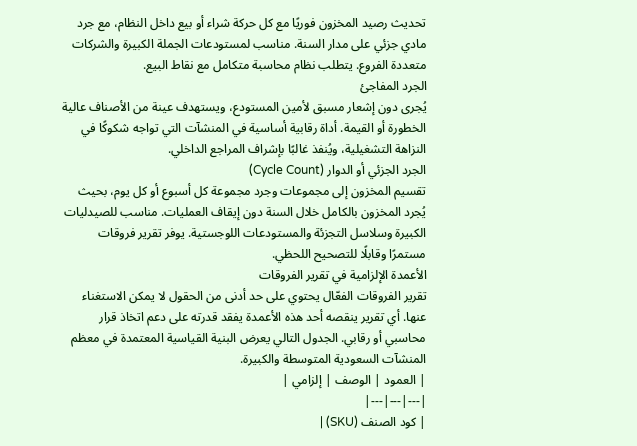تحديث رصيد المخزون فوريًا مع كل حركة شراء أو بيع داخل النظام، مع جرد مادي جزئي على مدار السنة. مناسب لمستودعات الجملة الكبيرة والشركات متعددة الفروع. يتطلب نظام محاسبة متكامل مع نقاط البيع.
الجرد المفاجئ
يُجرى دون إشعار مسبق لأمين المستودع، ويستهدف عينة من الأصناف عالية الخطورة أو القيمة. أداة رقابية أساسية في المنشآت التي تواجه شكوكًا في النزاهة التشغيلية، ويُنفذ غالبًا بإشراف المراجع الداخلي.
الجرد الجزئي أو الدوار (Cycle Count)
تقسيم المخزون إلى مجموعات وجرد مجموعة كل أسبوع أو كل يوم، بحيث يُجرد المخزون بالكامل خلال السنة دون إيقاف العمليات. مناسب للصيدليات الكبيرة وسلاسل التجزئة والمستودعات اللوجستية. يوفر تقرير فروقات مستمرًا وقابلًا للتصحيح اللحظي.
الأعمدة الإلزامية في تقرير الفروقات
تقرير الفروقات الفعّال يحتوي على حد أدنى من الحقول لا يمكن الاستغناء عنها. أي تقرير ينقصه أحد هذه الأعمدة يفقد قدرته على دعم اتخاذ قرار محاسبي أو رقابي. الجدول التالي يعرض البنية القياسية المعتمدة في معظم المنشآت السعودية المتوسطة والكبيرة.
| العمود | الوصف | إلزامي |
|---|---|---|
| كود الصنف (SKU) |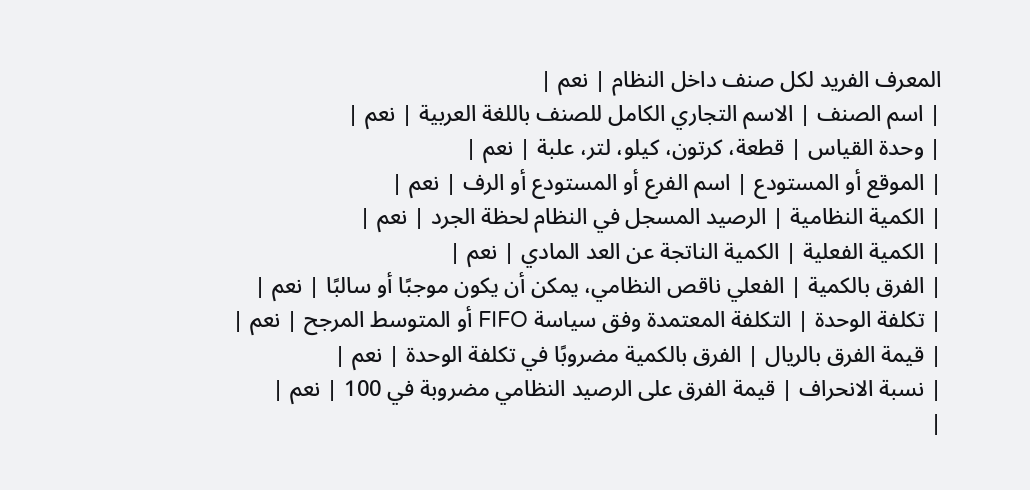المعرف الفريد لكل صنف داخل النظام | نعم |
| اسم الصنف | الاسم التجاري الكامل للصنف باللغة العربية | نعم |
| وحدة القياس | قطعة، كرتون، كيلو، لتر، علبة | نعم |
| الموقع أو المستودع | اسم الفرع أو المستودع أو الرف | نعم |
| الكمية النظامية | الرصيد المسجل في النظام لحظة الجرد | نعم |
| الكمية الفعلية | الكمية الناتجة عن العد المادي | نعم |
| الفرق بالكمية | الفعلي ناقص النظامي، يمكن أن يكون موجبًا أو سالبًا | نعم |
| تكلفة الوحدة | التكلفة المعتمدة وفق سياسة FIFO أو المتوسط المرجح | نعم |
| قيمة الفرق بالريال | الفرق بالكمية مضروبًا في تكلفة الوحدة | نعم |
| نسبة الانحراف | قيمة الفرق على الرصيد النظامي مضروبة في 100 | نعم |
|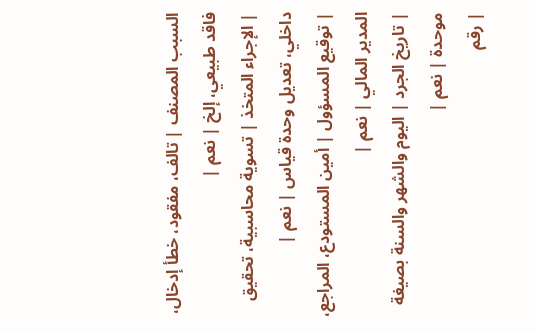السبب المصنف | تالف، مفقود، خطأ إدخال، فاقد طبيعي، إلخ | نعم |
| الإجراء المتخذ | تسوية محاسبية، تحقيق داخلي، تعديل وحدة قياس | نعم |
| توقيع المسؤول | أمين المستودع، المراجع، المدير المالي | نعم |
| تاريخ الجرد | اليوم والشهر والسنة بصيغة موحدة | نعم |
| رقم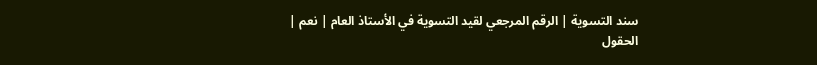سند التسوية | الرقم المرجعي لقيد التسوية في الأستاذ العام | نعم |
الحقول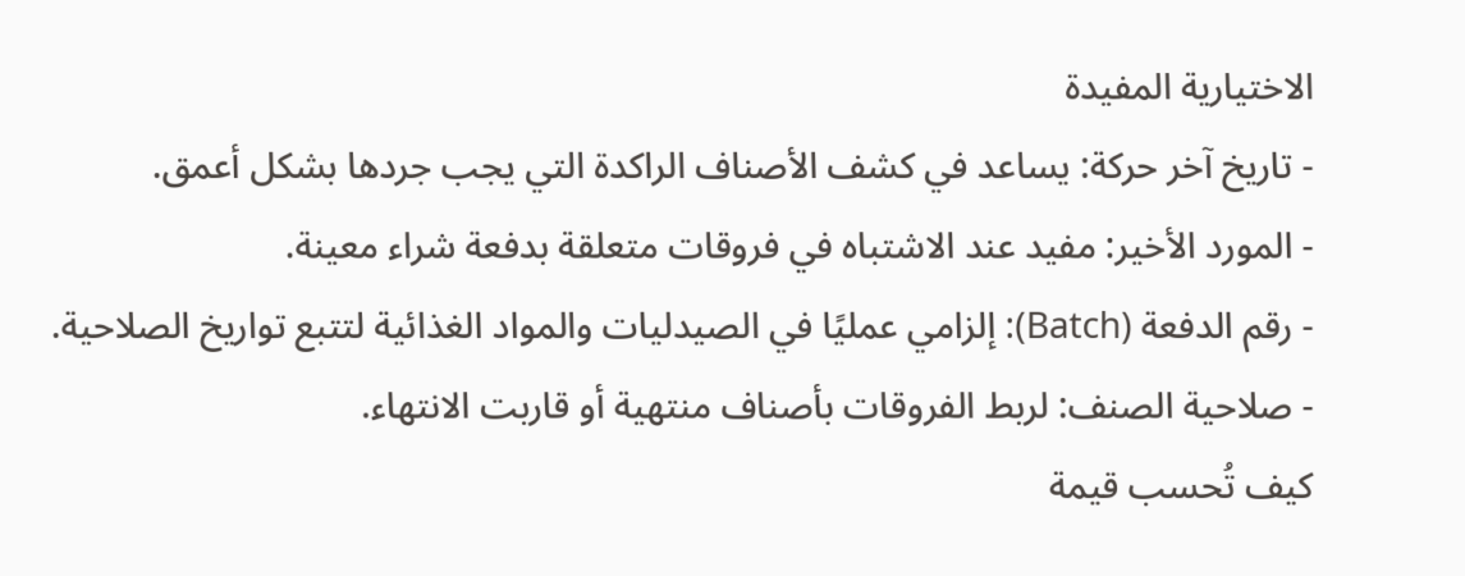الاختيارية المفيدة
- تاريخ آخر حركة: يساعد في كشف الأصناف الراكدة التي يجب جردها بشكل أعمق.
- المورد الأخير: مفيد عند الاشتباه في فروقات متعلقة بدفعة شراء معينة.
- رقم الدفعة (Batch): إلزامي عمليًا في الصيدليات والمواد الغذائية لتتبع تواريخ الصلاحية.
- صلاحية الصنف: لربط الفروقات بأصناف منتهية أو قاربت الانتهاء.
كيف تُحسب قيمة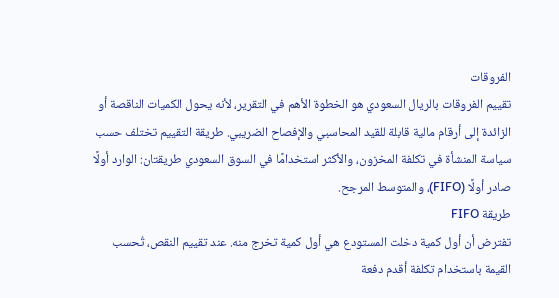الفروقات
تقييم الفروقات بالريال السعودي هو الخطوة الأهم في التقرير، لأنه يحول الكميات الناقصة أو الزائدة إلى أرقام مالية قابلة للقيد المحاسبي والإفصاح الضريبي. طريقة التقييم تختلف حسب سياسة المنشأة في تكلفة المخزون، والأكثر استخدامًا في السوق السعودي طريقتان: الوارد أولًا صادر أولًا (FIFO)، والمتوسط المرجح.
طريقة FIFO
تفترض أن أول كمية دخلت المستودع هي أول كمية تخرج منه. عند تقييم النقص، تُحسب القيمة باستخدام تكلفة أقدم دفعة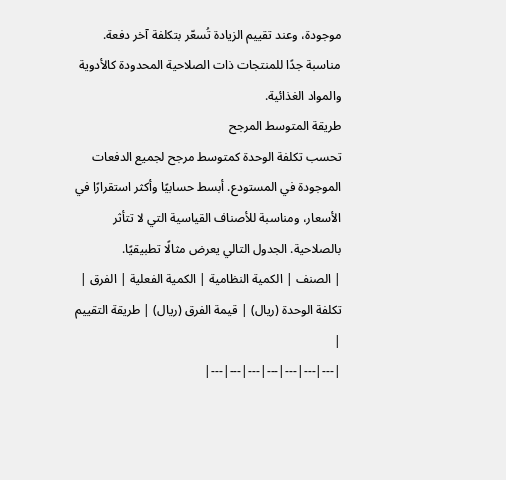موجودة، وعند تقييم الزيادة تُسعّر بتكلفة آخر دفعة. مناسبة جدًا للمنتجات ذات الصلاحية المحدودة كالأدوية والمواد الغذائية.
طريقة المتوسط المرجح
تحسب تكلفة الوحدة كمتوسط مرجح لجميع الدفعات الموجودة في المستودع. أبسط حسابيًا وأكثر استقرارًا في الأسعار، ومناسبة للأصناف القياسية التي لا تتأثر بالصلاحية. الجدول التالي يعرض مثالًا تطبيقيًا.
| الصنف | الكمية النظامية | الكمية الفعلية | الفرق | تكلفة الوحدة (ريال) | قيمة الفرق (ريال) | طريقة التقييم |
|---|---|---|---|---|---|---|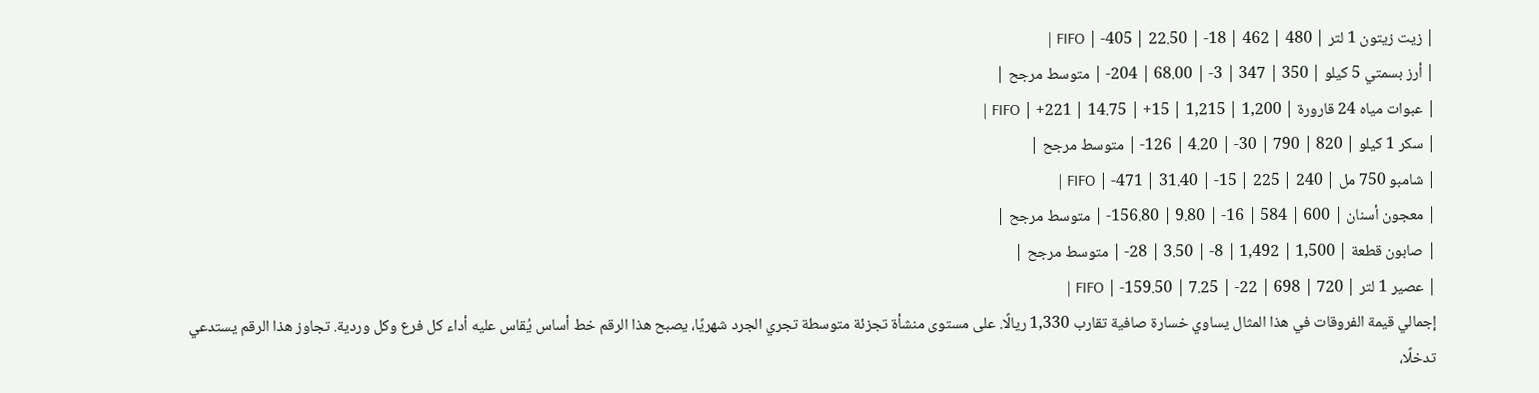| زيت زيتون 1 لتر | 480 | 462 | 18- | 22.50 | 405- | FIFO |
| أرز بسمتي 5 كيلو | 350 | 347 | 3- | 68.00 | 204- | متوسط مرجح |
| عبوات مياه 24 قارورة | 1,200 | 1,215 | 15+ | 14.75 | 221+ | FIFO |
| سكر 1 كيلو | 820 | 790 | 30- | 4.20 | 126- | متوسط مرجح |
| شامبو 750 مل | 240 | 225 | 15- | 31.40 | 471- | FIFO |
| معجون أسنان | 600 | 584 | 16- | 9.80 | 156.80- | متوسط مرجح |
| صابون قطعة | 1,500 | 1,492 | 8- | 3.50 | 28- | متوسط مرجح |
| عصير 1 لتر | 720 | 698 | 22- | 7.25 | 159.50- | FIFO |
إجمالي قيمة الفروقات في هذا المثال يساوي خسارة صافية تقارب 1,330 ريالًا. على مستوى منشأة تجزئة متوسطة تجري الجرد شهريًا، يصبح هذا الرقم خط أساس يُقاس عليه أداء كل فرع وكل وردية. تجاوز هذا الرقم يستدعي تدخلًا،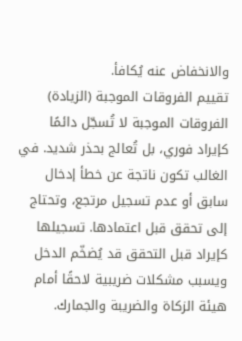والانخفاض عنه يُكافأ.
تقييم الفروقات الموجبة (الزيادة)
الفروقات الموجبة لا تُسجّل دائمًا كإيراد فوري، بل تُعالج بحذر شديد. في الغالب تكون ناتجة عن خطأ إدخال سابق أو عدم تسجيل مرتجع، وتحتاج إلى تحقق قبل اعتمادها. تسجيلها كإيراد قبل التحقق قد يُضخّم الدخل ويسبب مشكلات ضريبية لاحقًا أمام هيئة الزكاة والضريبة والجمارك.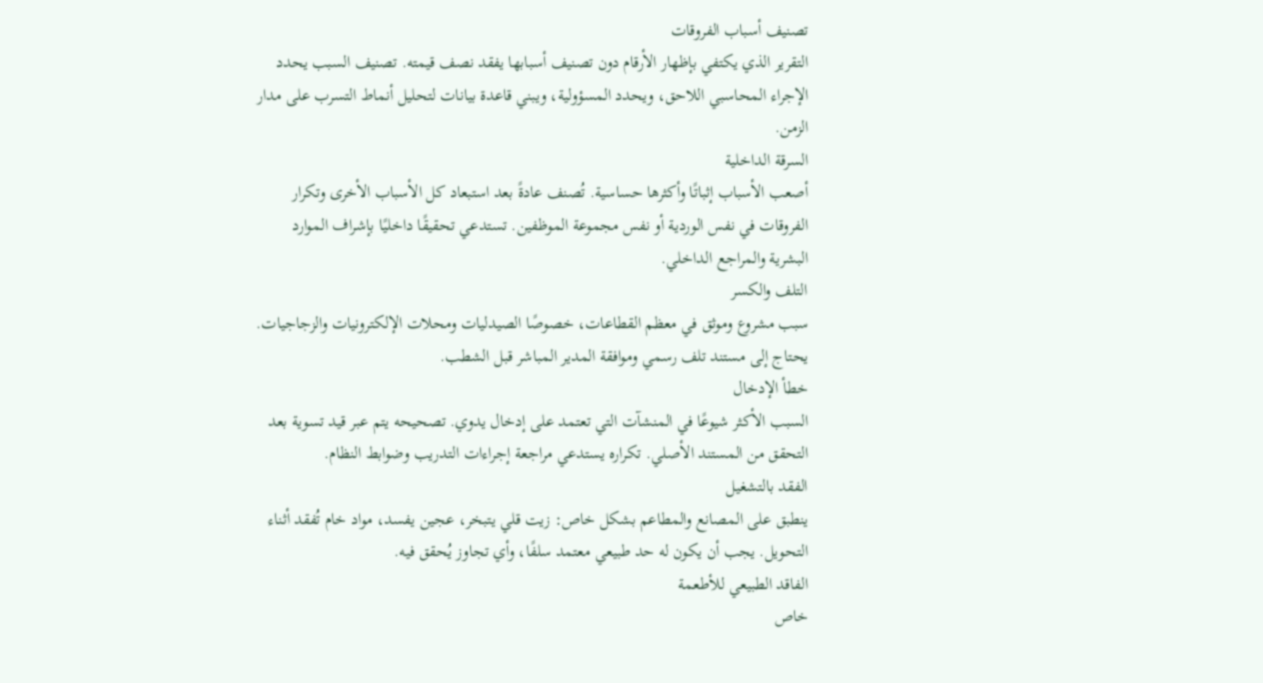تصنيف أسباب الفروقات
التقرير الذي يكتفي بإظهار الأرقام دون تصنيف أسبابها يفقد نصف قيمته. تصنيف السبب يحدد الإجراء المحاسبي اللاحق، ويحدد المسؤولية، ويبني قاعدة بيانات لتحليل أنماط التسرب على مدار الزمن.
السرقة الداخلية
أصعب الأسباب إثباتًا وأكثرها حساسية. تُصنف عادةً بعد استبعاد كل الأسباب الأخرى وتكرار الفروقات في نفس الوردية أو نفس مجموعة الموظفين. تستدعي تحقيقًا داخليًا بإشراف الموارد البشرية والمراجع الداخلي.
التلف والكسر
سبب مشروع وموثق في معظم القطاعات، خصوصًا الصيدليات ومحلات الإلكترونيات والزجاجيات. يحتاج إلى مستند تلف رسمي وموافقة المدير المباشر قبل الشطب.
خطأ الإدخال
السبب الأكثر شيوعًا في المنشآت التي تعتمد على إدخال يدوي. تصحيحه يتم عبر قيد تسوية بعد التحقق من المستند الأصلي. تكراره يستدعي مراجعة إجراءات التدريب وضوابط النظام.
الفقد بالتشغيل
ينطبق على المصانع والمطاعم بشكل خاص: زيت قلي يتبخر، عجين يفسد، مواد خام تُفقد أثناء التحويل. يجب أن يكون له حد طبيعي معتمد سلفًا، وأي تجاوز يُحقق فيه.
الفاقد الطبيعي للأطعمة
خاص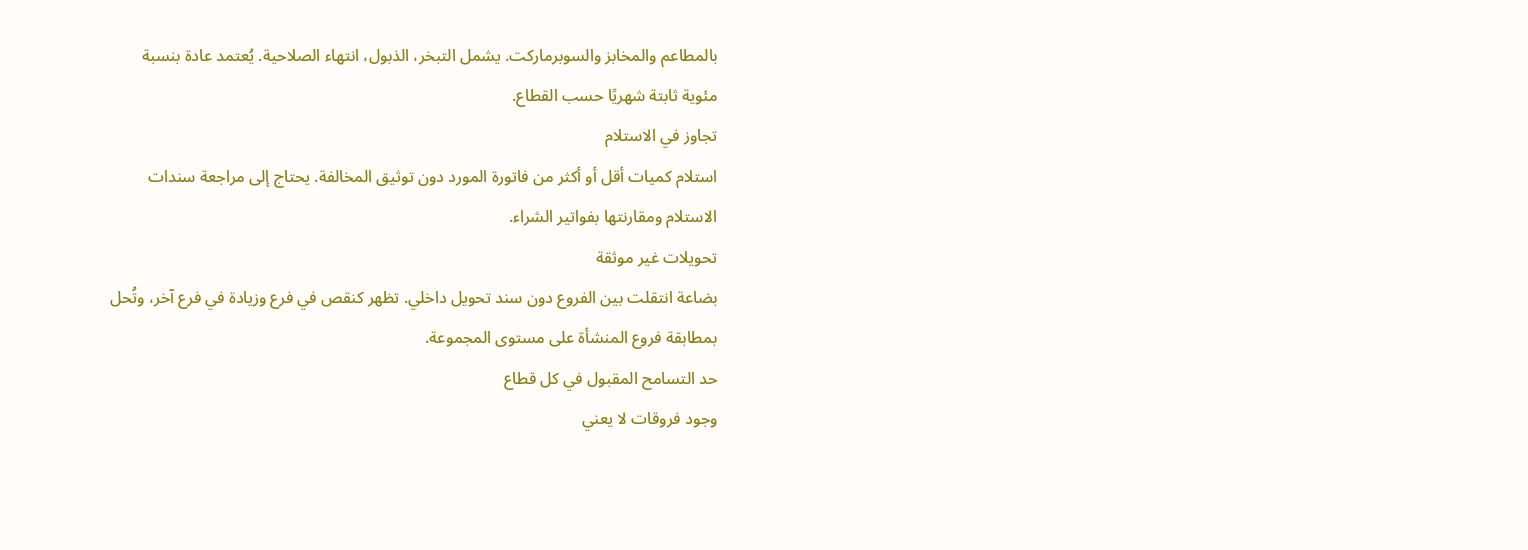بالمطاعم والمخابز والسوبرماركت. يشمل التبخر، الذبول، انتهاء الصلاحية. يُعتمد عادة بنسبة مئوية ثابتة شهريًا حسب القطاع.
تجاوز في الاستلام
استلام كميات أقل أو أكثر من فاتورة المورد دون توثيق المخالفة. يحتاج إلى مراجعة سندات الاستلام ومقارنتها بفواتير الشراء.
تحويلات غير موثقة
بضاعة انتقلت بين الفروع دون سند تحويل داخلي. تظهر كنقص في فرع وزيادة في فرع آخر، وتُحل بمطابقة فروع المنشأة على مستوى المجموعة.
حد التسامح المقبول في كل قطاع
وجود فروقات لا يعني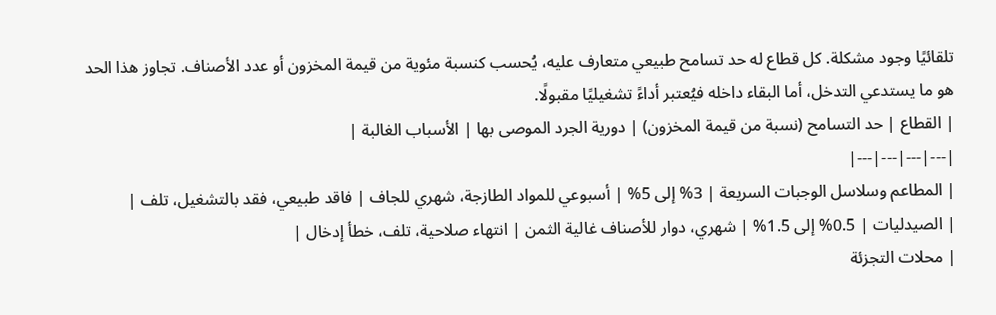تلقائيًا وجود مشكلة. كل قطاع له حد تسامح طبيعي متعارف عليه، يُحسب كنسبة مئوية من قيمة المخزون أو عدد الأصناف. تجاوز هذا الحد هو ما يستدعي التدخل، أما البقاء داخله فيُعتبر أداءً تشغيليًا مقبولًا.
| القطاع | حد التسامح (نسبة من قيمة المخزون) | دورية الجرد الموصى بها | الأسباب الغالبة |
|---|---|---|---|
| المطاعم وسلاسل الوجبات السريعة | 3% إلى 5% | أسبوعي للمواد الطازجة، شهري للجاف | فاقد طبيعي، فقد بالتشغيل، تلف |
| الصيدليات | 0.5% إلى 1.5% | شهري، دوار للأصناف غالية الثمن | انتهاء صلاحية، تلف، خطأ إدخال |
| محلات التجزئة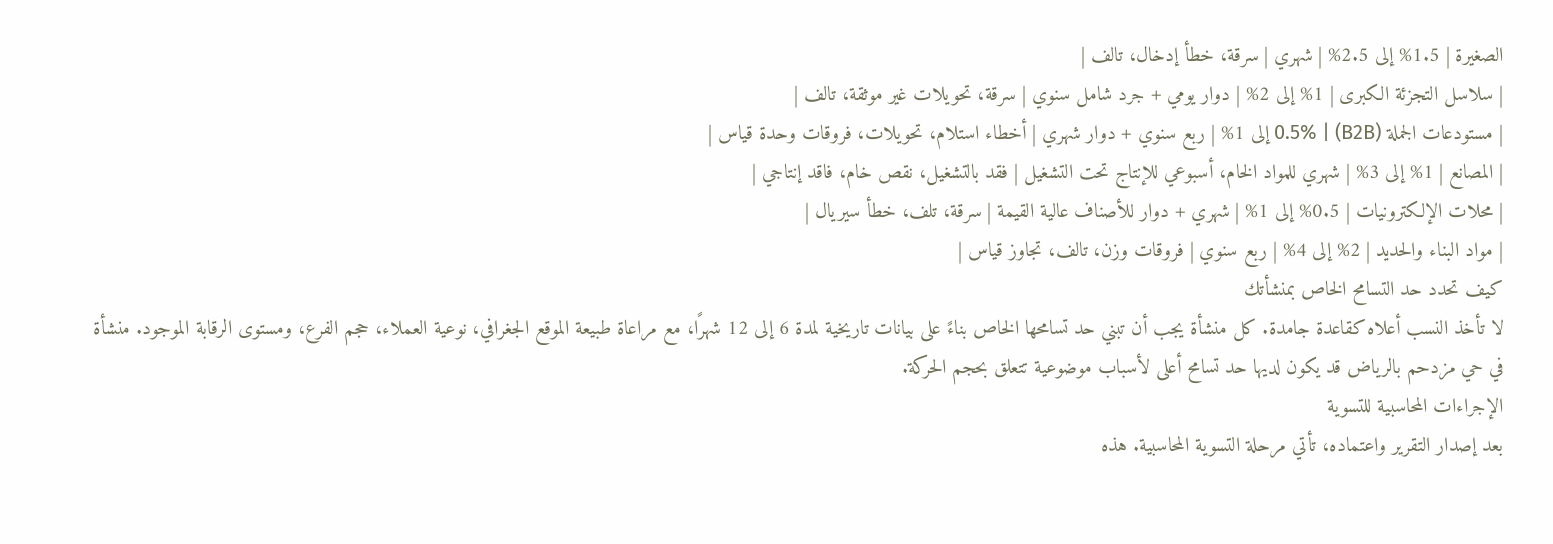الصغيرة | 1.5% إلى 2.5% | شهري | سرقة، خطأ إدخال، تالف |
| سلاسل التجزئة الكبرى | 1% إلى 2% | دوار يومي + جرد شامل سنوي | سرقة، تحويلات غير موثقة، تالف |
| مستودعات الجملة (B2B) | 0.5% إلى 1% | ربع سنوي + دوار شهري | أخطاء استلام، تحويلات، فروقات وحدة قياس |
| المصانع | 1% إلى 3% | شهري للمواد الخام، أسبوعي للإنتاج تحت التشغيل | فقد بالتشغيل، نقص خام، فاقد إنتاجي |
| محلات الإلكترونيات | 0.5% إلى 1% | شهري + دوار للأصناف عالية القيمة | سرقة، تلف، خطأ سيريال |
| مواد البناء والحديد | 2% إلى 4% | ربع سنوي | فروقات وزن، تالف، تجاوز قياس |
كيف تحدد حد التسامح الخاص بمنشأتك
لا تأخذ النسب أعلاه كقاعدة جامدة. كل منشأة يجب أن تبني حد تسامحها الخاص بناءً على بيانات تاريخية لمدة 6 إلى 12 شهرًا، مع مراعاة طبيعة الموقع الجغرافي، نوعية العملاء، حجم الفرع، ومستوى الرقابة الموجود. منشأة في حي مزدحم بالرياض قد يكون لديها حد تسامح أعلى لأسباب موضوعية تتعلق بحجم الحركة.
الإجراءات المحاسبية للتسوية
بعد إصدار التقرير واعتماده، تأتي مرحلة التسوية المحاسبية. هذه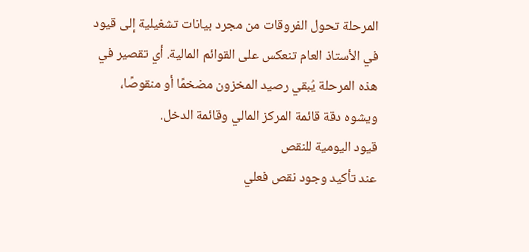المرحلة تحول الفروقات من مجرد بيانات تشغيلية إلى قيود في الأستاذ العام تنعكس على القوائم المالية. أي تقصير في هذه المرحلة يُبقي رصيد المخزون مضخمًا أو منقوصًا، ويشوه دقة قائمة المركز المالي وقائمة الدخل.
قيود اليومية للنقص
عند تأكيد وجود نقص فعلي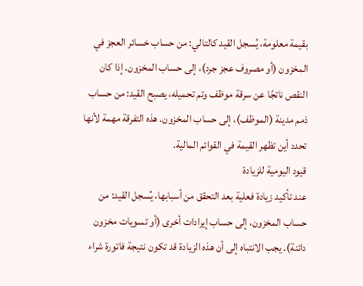بقيمة معلومة، يُسجل القيد كالتالي: من حساب خسائر العجز في المخزون (أو مصروف عجز جرد)، إلى حساب المخزون. إذا كان النقص ناتجًا عن سرقة موظف وتم تحميله، يصبح القيد: من حساب ذمم مدينة (الموظف)، إلى حساب المخزون. هذه التفرقة مهمة لأنها تحدد أين تظهر القيمة في القوائم المالية.
قيود اليومية للزيادة
عند تأكيد زيادة فعلية بعد التحقق من أسبابها، يُسجل القيد: من حساب المخزون، إلى حساب إيرادات أخرى (أو تسويات مخزون دائنة). يجب الانتباه إلى أن هذه الزيادة قد تكون نتيجة فاتورة شراء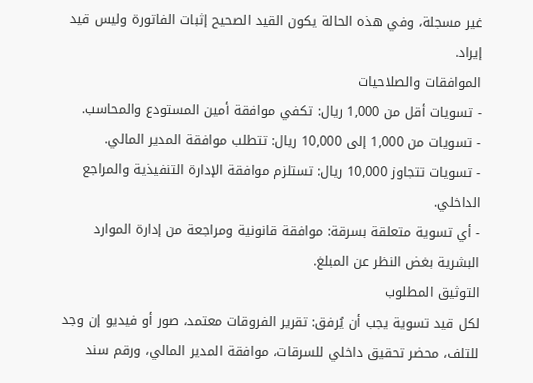غير مسجلة، وفي هذه الحالة يكون القيد الصحيح إثبات الفاتورة وليس قيد إيراد.
الموافقات والصلاحيات
- تسويات أقل من 1,000 ريال: تكفي موافقة أمين المستودع والمحاسب.
- تسويات من 1,000 إلى 10,000 ريال: تتطلب موافقة المدير المالي.
- تسويات تتجاوز 10,000 ريال: تستلزم موافقة الإدارة التنفيذية والمراجع الداخلي.
- أي تسوية متعلقة بسرقة: موافقة قانونية ومراجعة من إدارة الموارد البشرية بغض النظر عن المبلغ.
التوثيق المطلوب
لكل قيد تسوية يجب أن يُرفق: تقرير الفروقات معتمد، صور أو فيديو إن وجد للتلف، محضر تحقيق داخلي للسرقات، موافقة المدير المالي، ورقم سند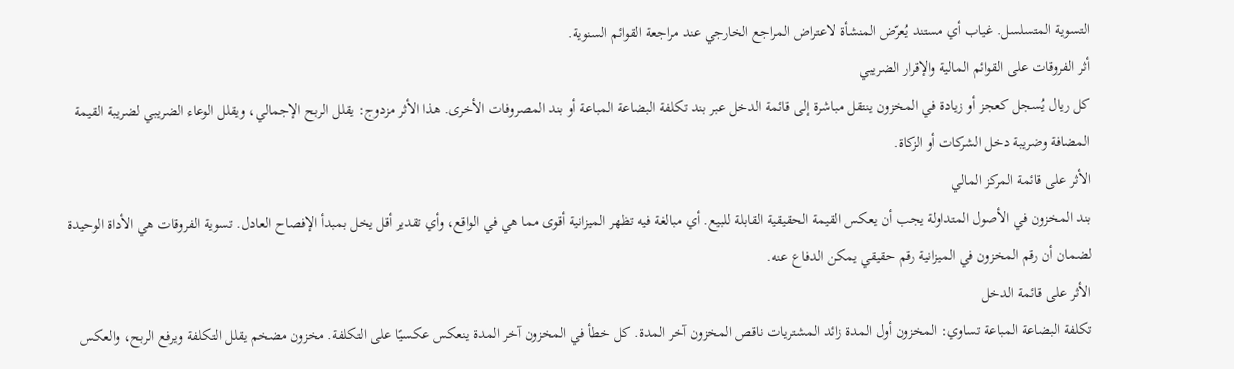التسوية المتسلسل. غياب أي مستند يُعرّض المنشأة لاعتراض المراجع الخارجي عند مراجعة القوائم السنوية.
أثر الفروقات على القوائم المالية والإقرار الضريبي
كل ريال يُسجل كعجز أو زيادة في المخزون ينتقل مباشرة إلى قائمة الدخل عبر بند تكلفة البضاعة المباعة أو بند المصروفات الأخرى. هذا الأثر مزدوج: يقلل الربح الإجمالي، ويقلل الوعاء الضريبي لضريبة القيمة المضافة وضريبة دخل الشركات أو الزكاة.
الأثر على قائمة المركز المالي
بند المخزون في الأصول المتداولة يجب أن يعكس القيمة الحقيقية القابلة للبيع. أي مبالغة فيه تظهر الميزانية أقوى مما هي في الواقع، وأي تقدير أقل يخل بمبدأ الإفصاح العادل. تسوية الفروقات هي الأداة الوحيدة لضمان أن رقم المخزون في الميزانية رقم حقيقي يمكن الدفاع عنه.
الأثر على قائمة الدخل
تكلفة البضاعة المباعة تساوي: المخزون أول المدة زائد المشتريات ناقص المخزون آخر المدة. كل خطأ في المخزون آخر المدة ينعكس عكسيًا على التكلفة. مخزون مضخم يقلل التكلفة ويرفع الربح، والعكس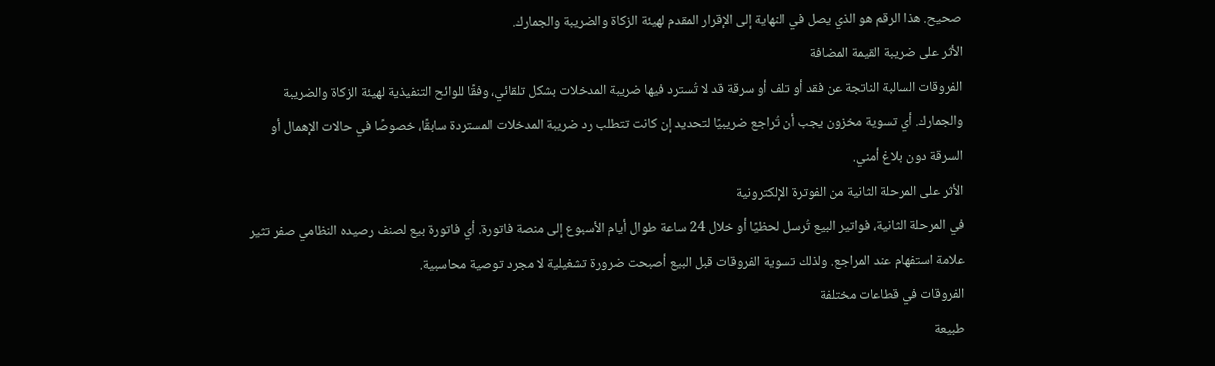صحيح. هذا الرقم هو الذي يصل في النهاية إلى الإقرار المقدم لهيئة الزكاة والضريبة والجمارك.
الأثر على ضريبة القيمة المضافة
الفروقات السالبة الناتجة عن فقد أو تلف أو سرقة قد لا تُسترد فيها ضريبة المدخلات بشكل تلقائي، وفقًا للوائح التنفيذية لهيئة الزكاة والضريبة والجمارك. أي تسوية مخزون يجب أن تُراجع ضريبيًا لتحديد إن كانت تتطلب رد ضريبة المدخلات المستردة سابقًا، خصوصًا في حالات الإهمال أو السرقة دون بلاغ أمني.
الأثر على المرحلة الثانية من الفوترة الإلكترونية
في المرحلة الثانية، فواتير البيع تُرسل لحظيًا أو خلال 24 ساعة طوال أيام الأسبوع إلى منصة فاتورة. أي فاتورة بيع لصنف رصيده النظامي صفر تثير علامة استفهام عند المراجع. ولذلك تسوية الفروقات قبل البيع أصبحت ضرورة تشغيلية لا مجرد توصية محاسبية.
الفروقات في قطاعات مختلفة
طبيعة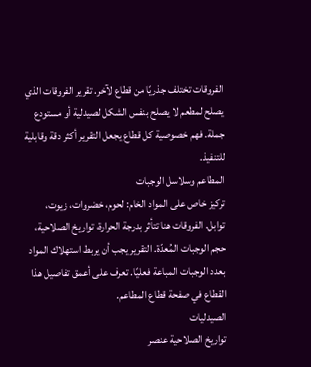الفروقات تختلف جذريًا من قطاع لآخر. تقرير الفروقات الذي يصلح لمطعم لا يصلح بنفس الشكل لصيدلية أو مستودع جملة. فهم خصوصية كل قطاع يجعل التقرير أكثر دقة وقابلية للتنفيذ.
المطاعم وسلاسل الوجبات
تركيز خاص على المواد الخام: لحوم، خضروات، زيوت، توابل. الفروقات هنا تتأثر بدرجة الحرارة، تواريخ الصلاحية، حجم الوجبات المُعدّة. التقرير يجب أن يربط استهلاك المواد بعدد الوجبات المباعة فعليًا. تعرف على أعمق تفاصيل هذا القطاع في صفحة قطاع المطاعم.
الصيدليات
تواريخ الصلاحية عنصر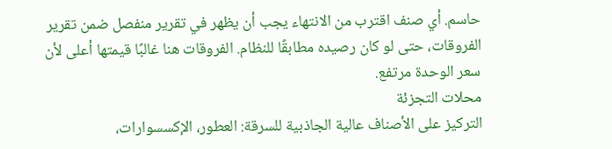حاسم. أي صنف اقترب من الانتهاء يجب أن يظهر في تقرير منفصل ضمن تقرير الفروقات، حتى لو كان رصيده مطابقًا للنظام. الفروقات هنا غالبًا قيمتها أعلى لأن سعر الوحدة مرتفع.
محلات التجزئة
التركيز على الأصناف عالية الجاذبية للسرقة: العطور، الإكسسوارات،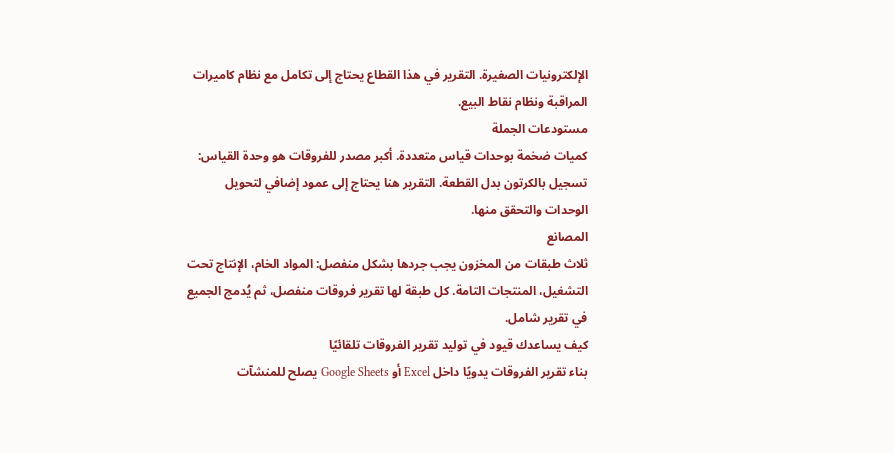الإلكترونيات الصغيرة. التقرير في هذا القطاع يحتاج إلى تكامل مع نظام كاميرات المراقبة ونظام نقاط البيع.
مستودعات الجملة
كميات ضخمة بوحدات قياس متعددة. أكبر مصدر للفروقات هو وحدة القياس: تسجيل بالكرتون بدل القطعة. التقرير هنا يحتاج إلى عمود إضافي لتحويل الوحدات والتحقق منها.
المصانع
ثلاث طبقات من المخزون يجب جردها بشكل منفصل: المواد الخام، الإنتاج تحت التشغيل، المنتجات التامة. كل طبقة لها تقرير فروقات منفصل، ثم يُدمج الجميع في تقرير شامل.
كيف يساعدك قيود في توليد تقرير الفروقات تلقائيًا
بناء تقرير الفروقات يدويًا داخل Excel أو Google Sheets يصلح للمنشآت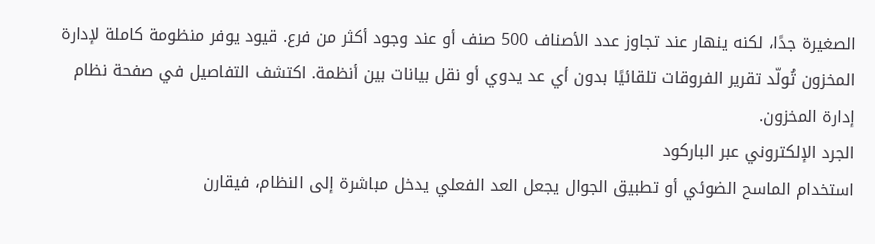الصغيرة جدًا، لكنه ينهار عند تجاوز عدد الأصناف 500 صنف أو عند وجود أكثر من فرع. قيود يوفر منظومة كاملة لإدارة المخزون تُولّد تقرير الفروقات تلقائيًا بدون أي عد يدوي أو نقل بيانات بين أنظمة. اكتشف التفاصيل في صفحة نظام إدارة المخزون.
الجرد الإلكتروني عبر الباركود
استخدام الماسح الضوئي أو تطبيق الجوال يجعل العد الفعلي يدخل مباشرة إلى النظام، فيقارن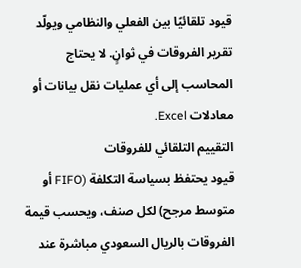قيود تلقائيًا بين الفعلي والنظامي ويولّد تقرير الفروقات في ثوانٍ. لا يحتاج المحاسب إلى أي عمليات نقل بيانات أو معادلات Excel.
التقييم التلقائي للفروقات
قيود يحتفظ بسياسة التكلفة (FIFO أو متوسط مرجح) لكل صنف، ويحسب قيمة الفروقات بالريال السعودي مباشرة عند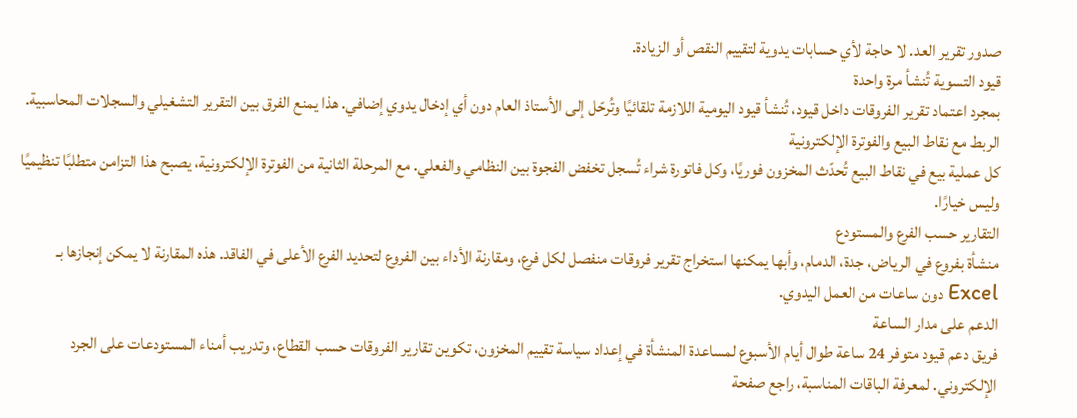صدور تقرير العد. لا حاجة لأي حسابات يدوية لتقييم النقص أو الزيادة.
قيود التسوية تُنشأ مرة واحدة
بمجرد اعتماد تقرير الفروقات داخل قيود، تُنشأ قيود اليومية اللازمة تلقائيًا وتُرحّل إلى الأستاذ العام دون أي إدخال يدوي إضافي. هذا يمنع الفرق بين التقرير التشغيلي والسجلات المحاسبية.
الربط مع نقاط البيع والفوترة الإلكترونية
كل عملية بيع في نقاط البيع تُحدّث المخزون فوريًا، وكل فاتورة شراء تُسجل تخفض الفجوة بين النظامي والفعلي. مع المرحلة الثانية من الفوترة الإلكترونية، يصبح هذا التزامن متطلبًا تنظيميًا وليس خيارًا.
التقارير حسب الفرع والمستودع
منشأة بفروع في الرياض، جدة، الدمام، وأبها يمكنها استخراج تقرير فروقات منفصل لكل فرع، ومقارنة الأداء بين الفروع لتحديد الفرع الأعلى في الفاقد. هذه المقارنة لا يمكن إنجازها بـ Excel دون ساعات من العمل اليدوي.
الدعم على مدار الساعة
فريق دعم قيود متوفر 24 ساعة طوال أيام الأسبوع لمساعدة المنشأة في إعداد سياسة تقييم المخزون، تكوين تقارير الفروقات حسب القطاع، وتدريب أمناء المستودعات على الجرد الإلكتروني. لمعرفة الباقات المناسبة، راجع صفحة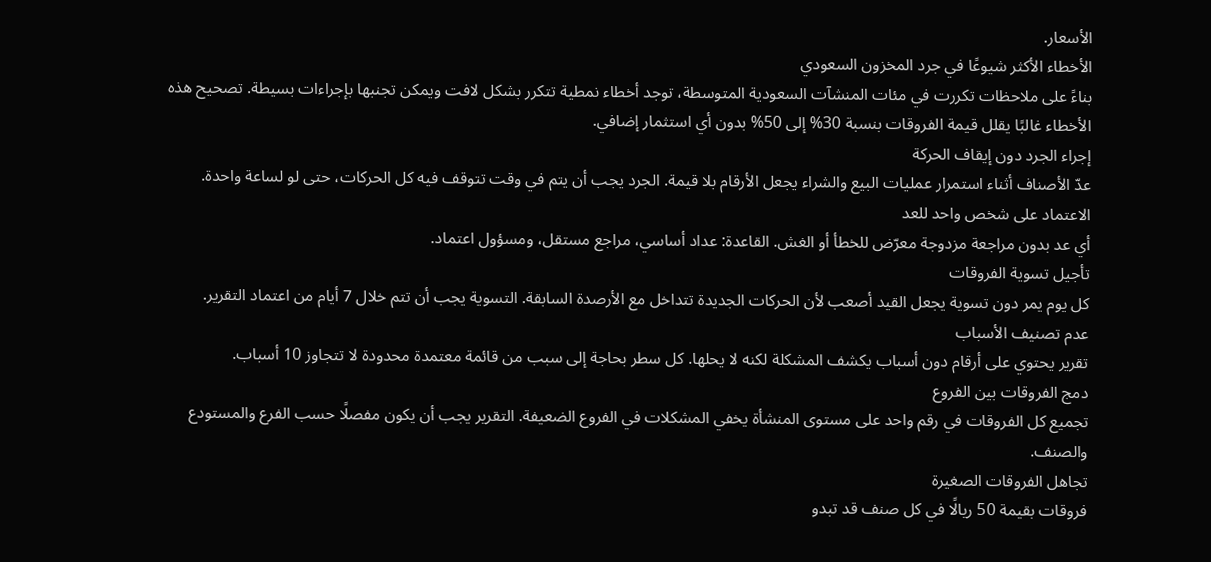الأسعار.
الأخطاء الأكثر شيوعًا في جرد المخزون السعودي
بناءً على ملاحظات تكررت في مئات المنشآت السعودية المتوسطة، توجد أخطاء نمطية تتكرر بشكل لافت ويمكن تجنبها بإجراءات بسيطة. تصحيح هذه الأخطاء غالبًا يقلل قيمة الفروقات بنسبة 30% إلى 50% بدون أي استثمار إضافي.
إجراء الجرد دون إيقاف الحركة
عدّ الأصناف أثناء استمرار عمليات البيع والشراء يجعل الأرقام بلا قيمة. الجرد يجب أن يتم في وقت تتوقف فيه كل الحركات، حتى لو لساعة واحدة.
الاعتماد على شخص واحد للعد
أي عد بدون مراجعة مزدوجة معرّض للخطأ أو الغش. القاعدة: عداد أساسي، مراجع مستقل، ومسؤول اعتماد.
تأجيل تسوية الفروقات
كل يوم يمر دون تسوية يجعل القيد أصعب لأن الحركات الجديدة تتداخل مع الأرصدة السابقة. التسوية يجب أن تتم خلال 7 أيام من اعتماد التقرير.
عدم تصنيف الأسباب
تقرير يحتوي على أرقام دون أسباب يكشف المشكلة لكنه لا يحلها. كل سطر بحاجة إلى سبب من قائمة معتمدة محدودة لا تتجاوز 10 أسباب.
دمج الفروقات بين الفروع
تجميع كل الفروقات في رقم واحد على مستوى المنشأة يخفي المشكلات في الفروع الضعيفة. التقرير يجب أن يكون مفصلًا حسب الفرع والمستودع والصنف.
تجاهل الفروقات الصغيرة
فروقات بقيمة 50 ريالًا في كل صنف قد تبدو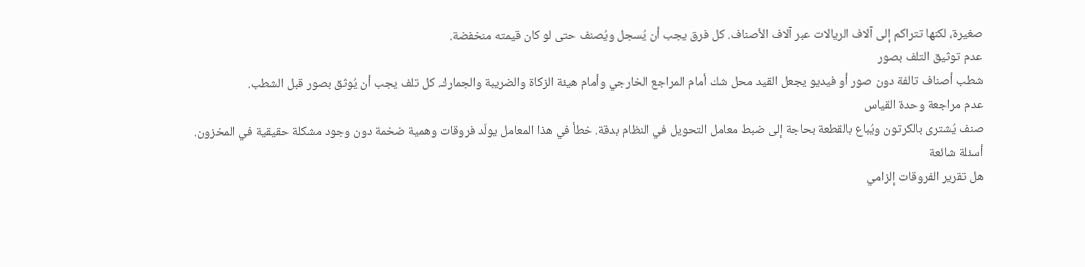صغيرة، لكنها تتراكم إلى آلاف الريالات عبر آلاف الأصناف. كل فرق يجب أن يُسجل ويُصنف حتى لو كان قيمته منخفضة.
عدم توثيق التلف بصور
شطب أصناف تالفة دون صور أو فيديو يجعل القيد محل شك أمام المراجع الخارجي وأمام هيئة الزكاة والضريبة والجمارك. كل تلف يجب أن يُوثق بصور قبل الشطب.
عدم مراجعة وحدة القياس
صنف يُشترى بالكرتون ويُباع بالقطعة بحاجة إلى ضبط معامل التحويل في النظام بدقة. خطأ في هذا المعامل يولّد فروقات وهمية ضخمة دون وجود مشكلة حقيقية في المخزون.
أسئلة شائعة
هل تقرير الفروقات إلزامي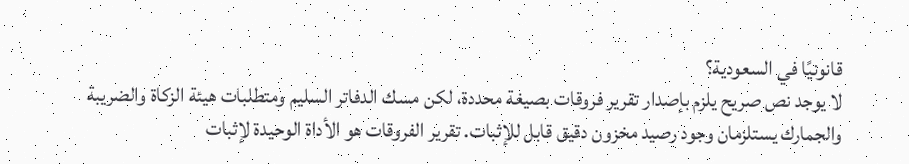قانونيًا في السعودية؟
لا يوجد نص صريح يلزم بإصدار تقرير فروقات بصيغة محددة، لكن مسك الدفاتر السليم ومتطلبات هيئة الزكاة والضريبة والجمارك يستلزمان وجود رصيد مخزون دقيق قابل للإثبات. تقرير الفروقات هو الأداة الوحيدة لإثبات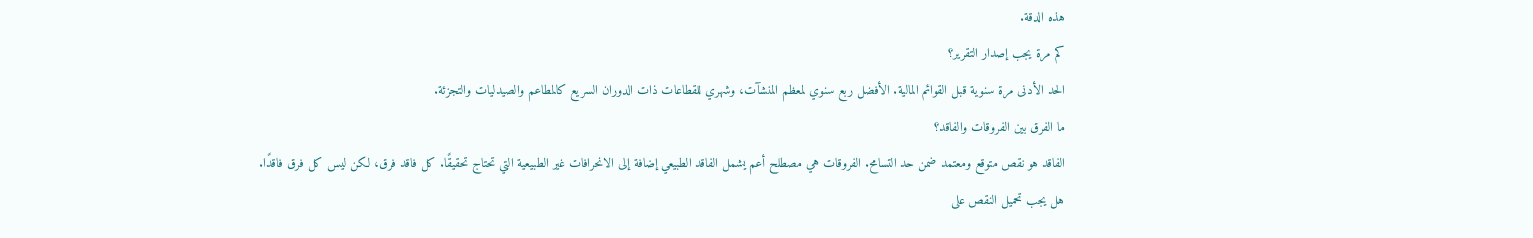هذه الدقة.
كم مرة يجب إصدار التقرير؟
الحد الأدنى مرة سنوية قبل القوائم المالية. الأفضل ربع سنوي لمعظم المنشآت، وشهري للقطاعات ذات الدوران السريع كالمطاعم والصيدليات والتجزئة.
ما الفرق بين الفروقات والفاقد؟
الفاقد هو نقص متوقع ومعتمد ضمن حد التسامح. الفروقات هي مصطلح أعم يشمل الفاقد الطبيعي إضافة إلى الانحرافات غير الطبيعية التي تحتاج تحقيقًا. كل فاقد فرق، لكن ليس كل فرق فاقدًا.
هل يجب تحميل النقص على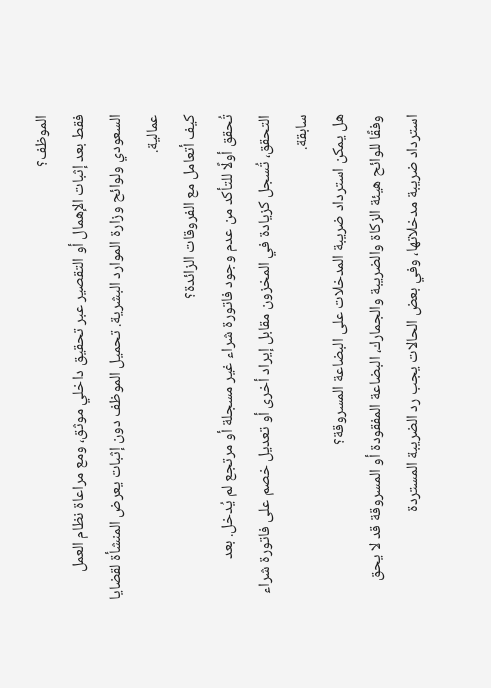الموظف؟
فقط بعد إثبات الإهمال أو التقصير عبر تحقيق داخلي موثق، ومع مراعاة نظام العمل السعودي ولوائح وزارة الموارد البشرية. تحميل الموظف دون إثبات يعرض المنشأة لقضايا عمالية.
كيف أتعامل مع الفروقات الزائدة؟
تُحقق أولًا للتأكد من عدم وجود فاتورة شراء غير مسجلة أو مرتجع لم يُدخل. بعد التحقق، تُسجل كزيادة في المخزون مقابل إيراد أخرى أو تعديل خصم على فاتورة شراء سابقة.
هل يمكن استرداد ضريبة المدخلات على البضاعة المسروقة؟
وفقًا للوائح هيئة الزكاة والضريبة والجمارك، البضاعة المفقودة أو المسروقة قد لا يحق استرداد ضريبة مدخلاتها، وفي بعض الحالات يجب رد الضريبة المستردة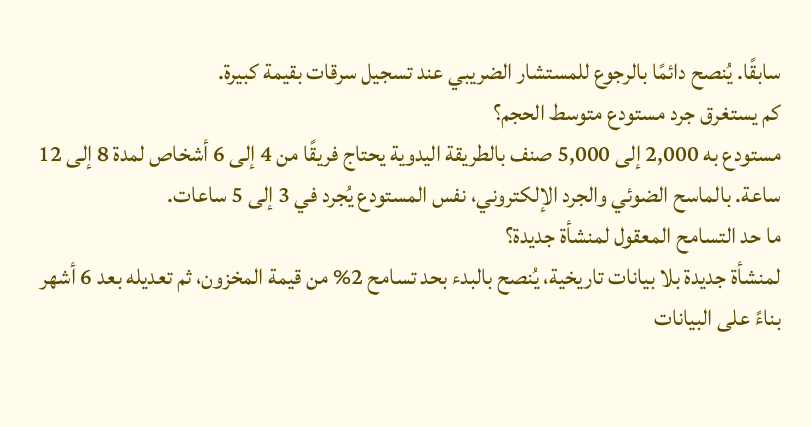سابقًا. يُنصح دائمًا بالرجوع للمستشار الضريبي عند تسجيل سرقات بقيمة كبيرة.
كم يستغرق جرد مستودع متوسط الحجم؟
مستودع به 2,000 إلى 5,000 صنف بالطريقة اليدوية يحتاج فريقًا من 4 إلى 6 أشخاص لمدة 8 إلى 12 ساعة. بالماسح الضوئي والجرد الإلكتروني، نفس المستودع يُجرد في 3 إلى 5 ساعات.
ما حد التسامح المعقول لمنشأة جديدة؟
لمنشأة جديدة بلا بيانات تاريخية، يُنصح بالبدء بحد تسامح 2% من قيمة المخزون، ثم تعديله بعد 6 أشهر بناءً على البيانات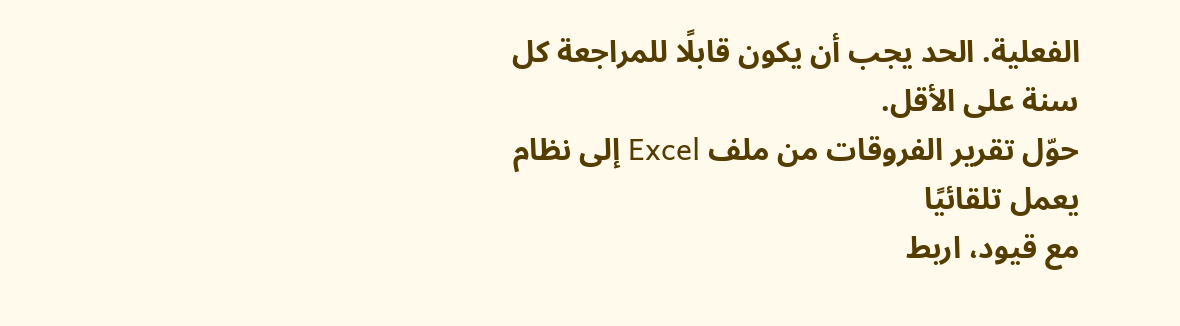الفعلية. الحد يجب أن يكون قابلًا للمراجعة كل سنة على الأقل.
حوّل تقرير الفروقات من ملف Excel إلى نظام يعمل تلقائيًا
مع قيود، اربط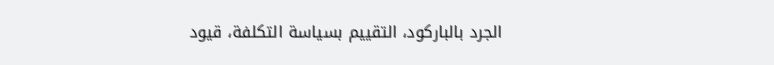الجرد بالباركود، التقييم بسياسة التكلفة، قيود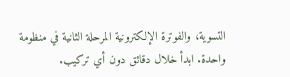التسوية، والفوترة الإلكترونية المرحلة الثانية في منظومة واحدة. ابدأ خلال دقائق دون أي تركيب.